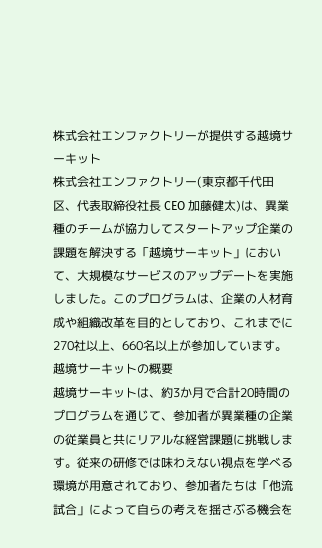株式会社エンファクトリーが提供する越境サーキット
株式会社エンファクトリー(東京都千代田区、代表取締役社長 CEO 加藤健太)は、異業種のチームが協力してスタートアップ企業の課題を解決する「越境サーキット」において、大規模なサービスのアップデートを実施しました。このプログラムは、企業の人材育成や組織改革を目的としており、これまでに270社以上、660名以上が参加しています。
越境サーキットの概要
越境サーキットは、約3か月で合計20時間のプログラムを通じて、参加者が異業種の企業の従業員と共にリアルな経営課題に挑戦します。従来の研修では味わえない視点を学べる環境が用意されており、参加者たちは「他流試合」によって自らの考えを揺さぶる機会を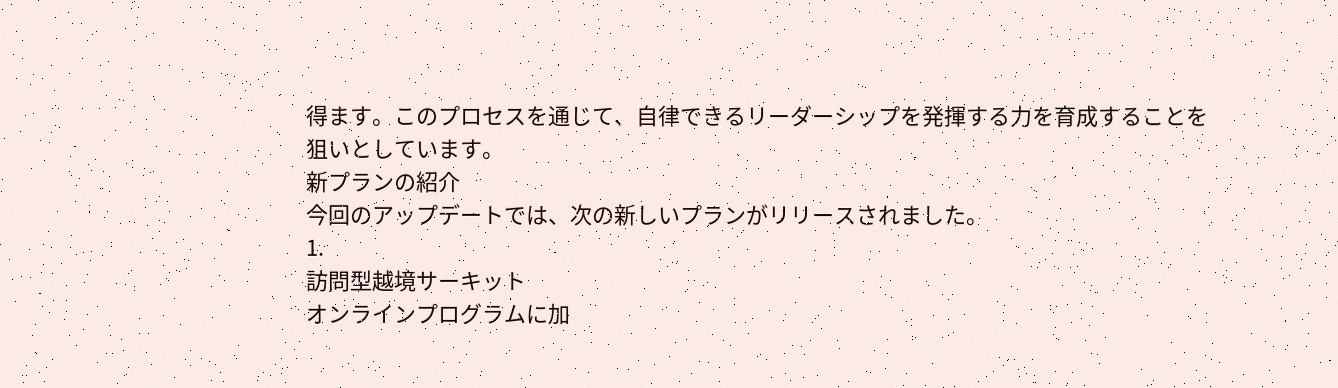得ます。このプロセスを通じて、自律できるリーダーシップを発揮する力を育成することを狙いとしています。
新プランの紹介
今回のアップデートでは、次の新しいプランがリリースされました。
1.
訪問型越境サーキット
オンラインプログラムに加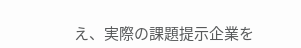え、実際の課題提示企業を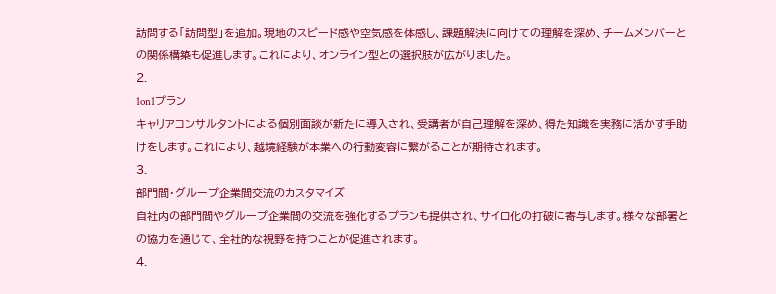訪問する「訪問型」を追加。現地のスピード感や空気感を体感し、課題解決に向けての理解を深め、チームメンバーとの関係構築も促進します。これにより、オンライン型との選択肢が広がりました。
2.
1on1プラン
キャリアコンサルタントによる個別面談が新たに導入され、受講者が自己理解を深め、得た知識を実務に活かす手助けをします。これにより、越境経験が本業への行動変容に繋がることが期待されます。
3.
部門間・グループ企業間交流のカスタマイズ
自社内の部門間やグループ企業間の交流を強化するプランも提供され、サイロ化の打破に寄与します。様々な部署との協力を通じて、全社的な視野を持つことが促進されます。
4.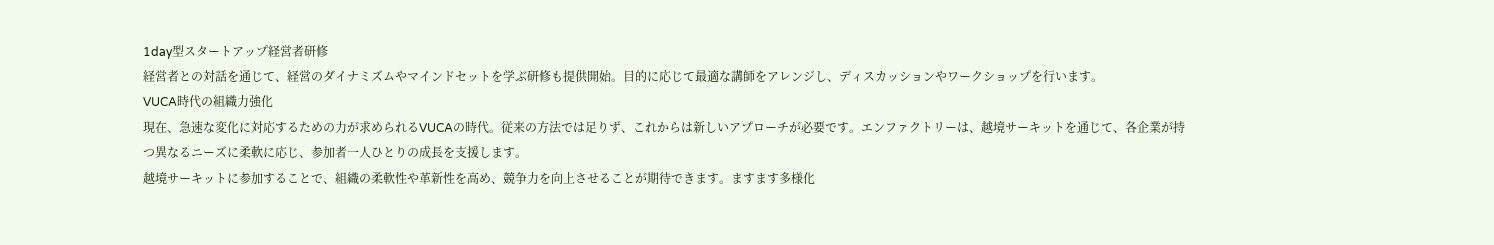1day型スタートアップ経営者研修
経営者との対話を通じて、経営のダイナミズムやマインドセットを学ぶ研修も提供開始。目的に応じて最適な講師をアレンジし、ディスカッションやワークショップを行います。
VUCA時代の組織力強化
現在、急速な変化に対応するための力が求められるVUCAの時代。従来の方法では足りず、これからは新しいアプローチが必要です。エンファクトリーは、越境サーキットを通じて、各企業が持つ異なるニーズに柔軟に応じ、参加者一人ひとりの成長を支援します。
越境サーキットに参加することで、組織の柔軟性や革新性を高め、競争力を向上させることが期待できます。ますます多様化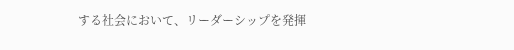する社会において、リーダーシップを発揮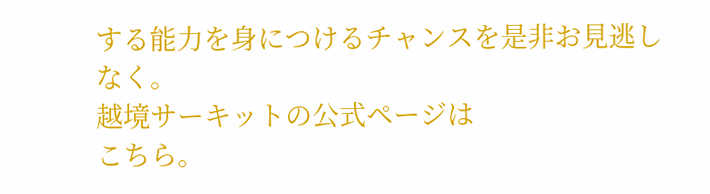する能力を身につけるチャンスを是非お見逃しなく。
越境サーキットの公式ページは
こちら。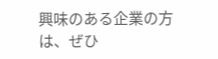興味のある企業の方は、ぜひ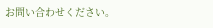お問い合わせください。